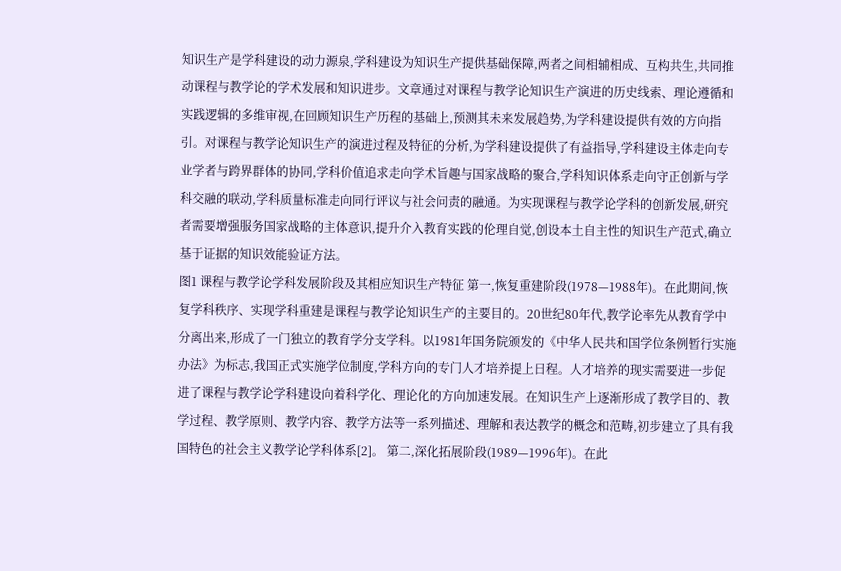知识生产是学科建设的动力源泉,学科建设为知识生产提供基础保障,两者之间相辅相成、互构共生,共同推动课程与教学论的学术发展和知识进步。文章通过对课程与教学论知识生产演进的历史线索、理论遵循和实践逻辑的多维审视,在回顾知识生产历程的基础上,预测其未来发展趋势,为学科建设提供有效的方向指引。对课程与教学论知识生产的演进过程及特征的分析,为学科建设提供了有益指导,学科建设主体走向专业学者与跨界群体的协同,学科价值追求走向学术旨趣与国家战略的聚合,学科知识体系走向守正创新与学科交融的联动,学科质量标准走向同行评议与社会问责的融通。为实现课程与教学论学科的创新发展,研究者需要增强服务国家战略的主体意识,提升介入教育实践的伦理自觉,创设本土自主性的知识生产范式,确立基于证据的知识效能验证方法。
图1 课程与教学论学科发展阶段及其相应知识生产特征 第一,恢复重建阶段(1978—1988年)。在此期间,恢复学科秩序、实现学科重建是课程与教学论知识生产的主要目的。20世纪80年代,教学论率先从教育学中分离出来,形成了一门独立的教育学分支学科。以1981年国务院颁发的《中华人民共和国学位条例暂行实施办法》为标志,我国正式实施学位制度,学科方向的专门人才培养提上日程。人才培养的现实需要进一步促进了课程与教学论学科建设向着科学化、理论化的方向加速发展。在知识生产上逐渐形成了教学目的、教学过程、教学原则、教学内容、教学方法等一系列描述、理解和表达教学的概念和范畴,初步建立了具有我国特色的社会主义教学论学科体系[2]。 第二,深化拓展阶段(1989—1996年)。在此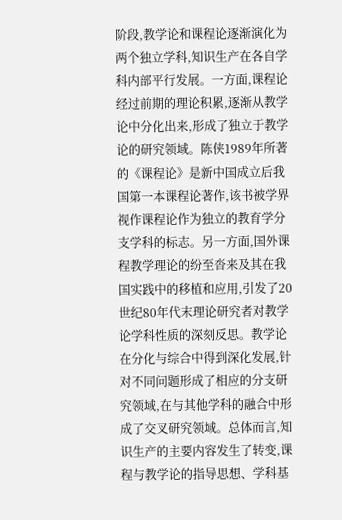阶段,教学论和课程论逐渐演化为两个独立学科,知识生产在各自学科内部平行发展。一方面,课程论经过前期的理论积累,逐渐从教学论中分化出来,形成了独立于教学论的研究领域。陈侠1989年所著的《课程论》是新中国成立后我国第一本课程论著作,该书被学界视作课程论作为独立的教育学分支学科的标志。另一方面,国外课程教学理论的纷至沓来及其在我国实践中的移植和应用,引发了20世纪80年代末理论研究者对教学论学科性质的深刻反思。教学论在分化与综合中得到深化发展,针对不同问题形成了相应的分支研究领域,在与其他学科的融合中形成了交叉研究领域。总体而言,知识生产的主要内容发生了转变,课程与教学论的指导思想、学科基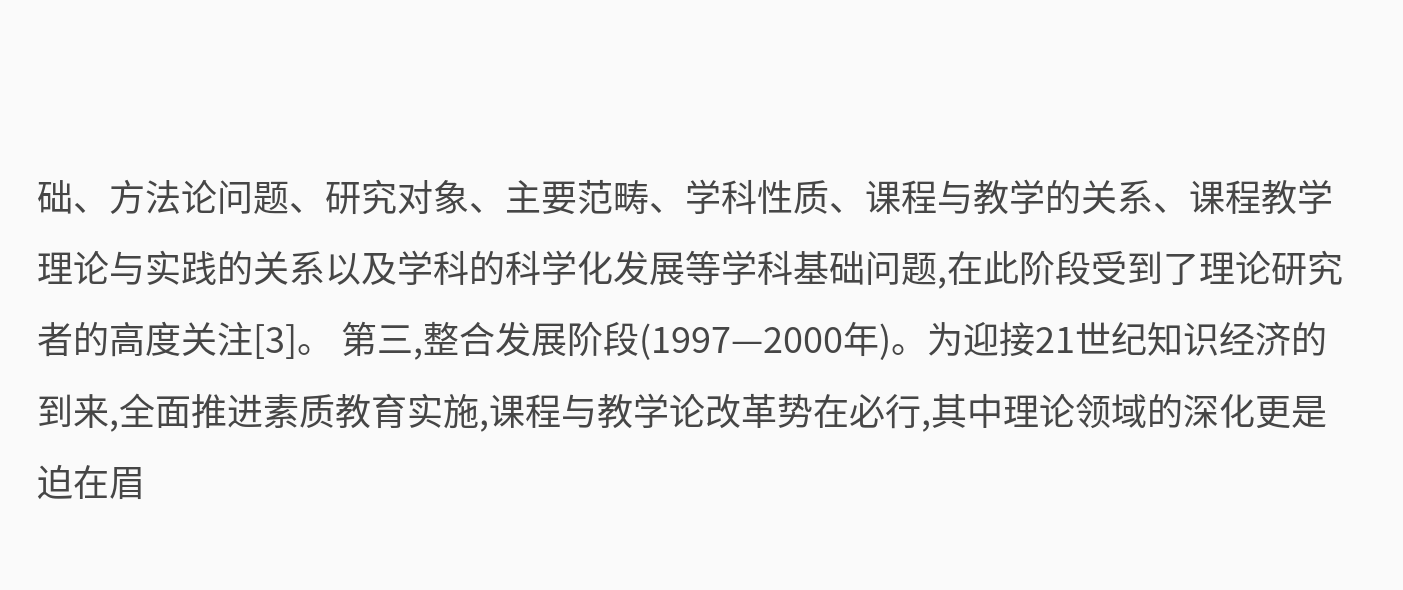础、方法论问题、研究对象、主要范畴、学科性质、课程与教学的关系、课程教学理论与实践的关系以及学科的科学化发展等学科基础问题,在此阶段受到了理论研究者的高度关注[3]。 第三,整合发展阶段(1997—2000年)。为迎接21世纪知识经济的到来,全面推进素质教育实施,课程与教学论改革势在必行,其中理论领域的深化更是迫在眉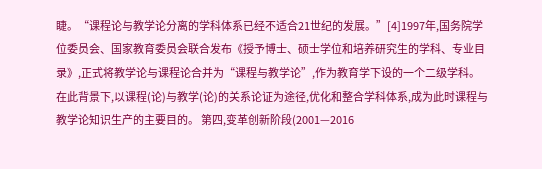睫。“课程论与教学论分离的学科体系已经不适合21世纪的发展。”[4]1997年,国务院学位委员会、国家教育委员会联合发布《授予博士、硕士学位和培养研究生的学科、专业目录》,正式将教学论与课程论合并为“课程与教学论”,作为教育学下设的一个二级学科。在此背景下,以课程(论)与教学(论)的关系论证为途径,优化和整合学科体系,成为此时课程与教学论知识生产的主要目的。 第四,变革创新阶段(2001—2016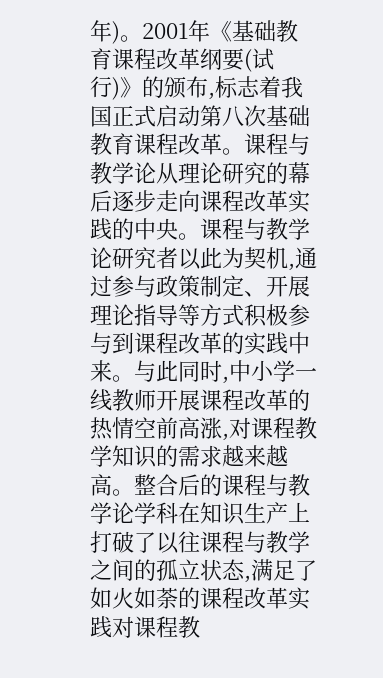年)。2001年《基础教育课程改革纲要(试行)》的颁布,标志着我国正式启动第八次基础教育课程改革。课程与教学论从理论研究的幕后逐步走向课程改革实践的中央。课程与教学论研究者以此为契机,通过参与政策制定、开展理论指导等方式积极参与到课程改革的实践中来。与此同时,中小学一线教师开展课程改革的热情空前高涨,对课程教学知识的需求越来越高。整合后的课程与教学论学科在知识生产上打破了以往课程与教学之间的孤立状态,满足了如火如荼的课程改革实践对课程教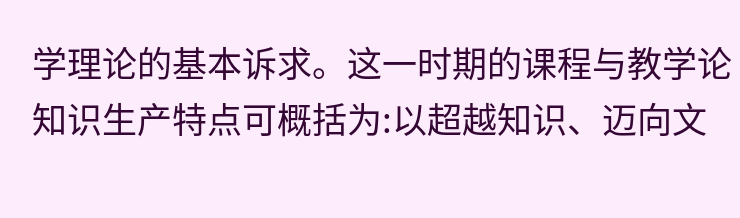学理论的基本诉求。这一时期的课程与教学论知识生产特点可概括为:以超越知识、迈向文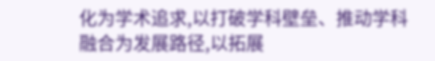化为学术追求,以打破学科壁垒、推动学科融合为发展路径,以拓展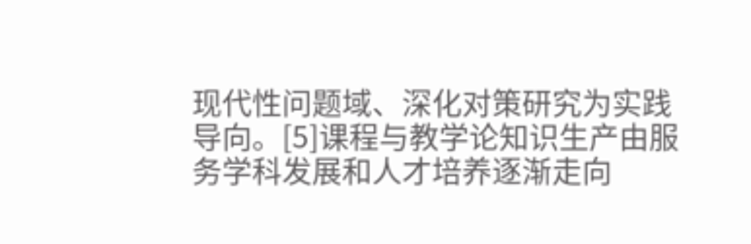现代性问题域、深化对策研究为实践导向。[5]课程与教学论知识生产由服务学科发展和人才培养逐渐走向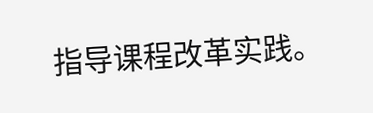指导课程改革实践。